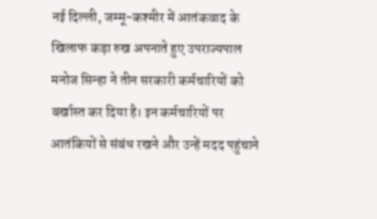नई दिल्ली, जम्मू-कश्मीर में आतंकवाद के खिलाफ कड़ा रुख अपनाते हुए उपराज्यपाल मनोज सिन्हा ने तीन सरकारी कर्मचारियों को बर्खास्त कर दिया है। इन कर्मचारियों पर आतंकियों से संबंध रखने और उन्हें मदद पहुंचाने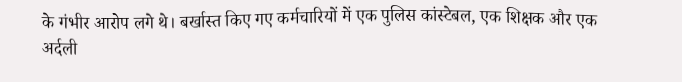के गंभीर आरोप लगे थे। बर्खास्त किए गए कर्मचारियों में एक पुलिस कांस्टेबल, एक शिक्षक और एक अर्दली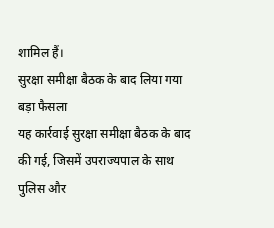शामिल हैं।
सुरक्षा समीक्षा बैठक के बाद लिया गया बड़ा फैसला
यह कार्रवाई सुरक्षा समीक्षा बैठक के बाद की गई, जिसमें उपराज्यपाल के साथ पुलिस और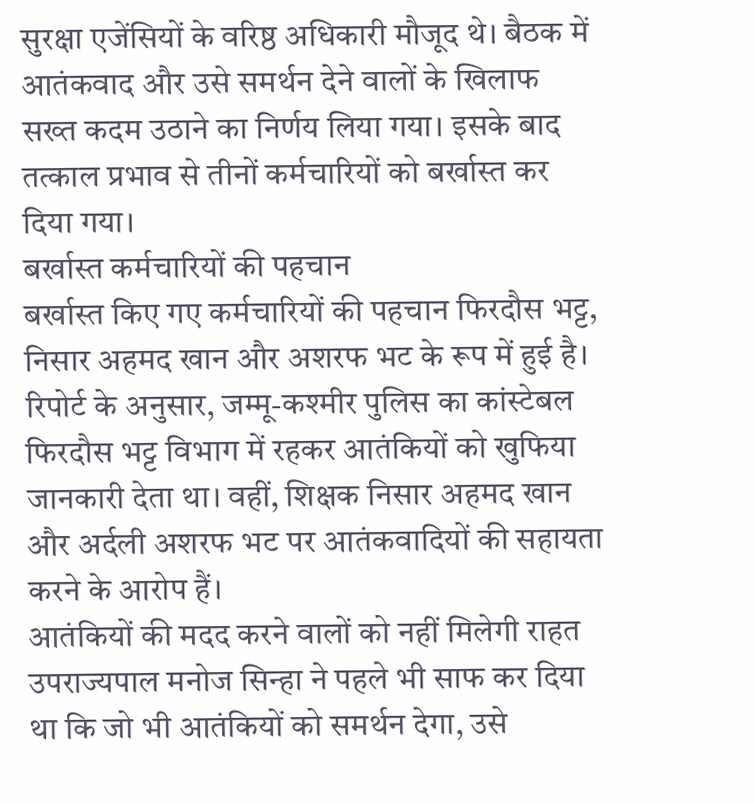सुरक्षा एजेंसियों के वरिष्ठ अधिकारी मौजूद थे। बैठक में आतंकवाद और उसे समर्थन देने वालों के खिलाफ सख्त कदम उठाने का निर्णय लिया गया। इसके बाद तत्काल प्रभाव से तीनों कर्मचारियों को बर्खास्त कर दिया गया।
बर्खास्त कर्मचारियों की पहचान
बर्खास्त किए गए कर्मचारियों की पहचान फिरदौस भट्ट, निसार अहमद खान और अशरफ भट के रूप में हुई है। रिपोर्ट के अनुसार, जम्मू-कश्मीर पुलिस का कांस्टेबल फिरदौस भट्ट विभाग में रहकर आतंकियों को खुफिया जानकारी देता था। वहीं, शिक्षक निसार अहमद खान और अर्दली अशरफ भट पर आतंकवादियों की सहायता करने के आरोप हैं।
आतंकियों की मदद करने वालों को नहीं मिलेगी राहत
उपराज्यपाल मनोज सिन्हा ने पहले भी साफ कर दिया था कि जो भी आतंकियों को समर्थन देगा, उसे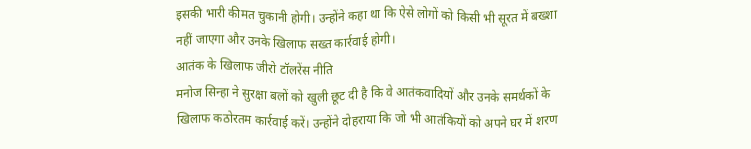इसकी भारी कीमत चुकानी होगी। उन्होंने कहा था कि ऐसे लोगों को किसी भी सूरत में बख्शा नहीं जाएगा और उनके खिलाफ सख्त कार्रवाई होगी।
आतंक के खिलाफ जीरो टॉलरेंस नीति
मनोज सिन्हा ने सुरक्षा बलों को खुली छूट दी है कि वे आतंकवादियों और उनके समर्थकों के खिलाफ कठोरतम कार्रवाई करें। उन्होंने दोहराया कि जो भी आतंकियों को अपने घर में शरण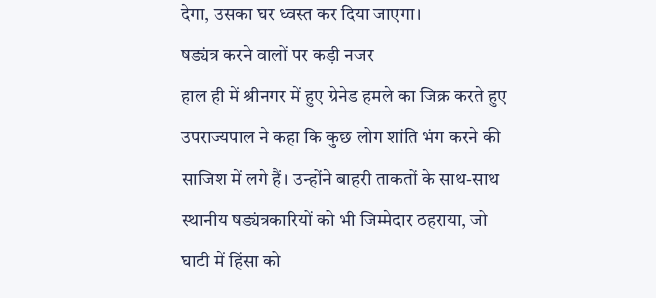देगा, उसका घर ध्वस्त कर दिया जाएगा।
षड्यंत्र करने वालों पर कड़ी नजर
हाल ही में श्रीनगर में हुए ग्रेनेड हमले का जिक्र करते हुए उपराज्यपाल ने कहा कि कुछ लोग शांति भंग करने की साजिश में लगे हैं। उन्होंने बाहरी ताकतों के साथ-साथ स्थानीय षड्यंत्रकारियों को भी जिम्मेदार ठहराया, जो घाटी में हिंसा को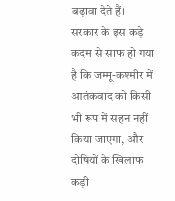बढ़ावा देते हैं।
सरकार के इस कड़े कदम से साफ हो गया है कि जम्मू-कश्मीर में आतंकवाद को किसी भी रूप में सहन नहीं किया जाएगा, और दोषियों के खिलाफ कड़ी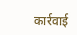कार्रवाई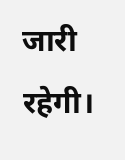जारी रहेगी।